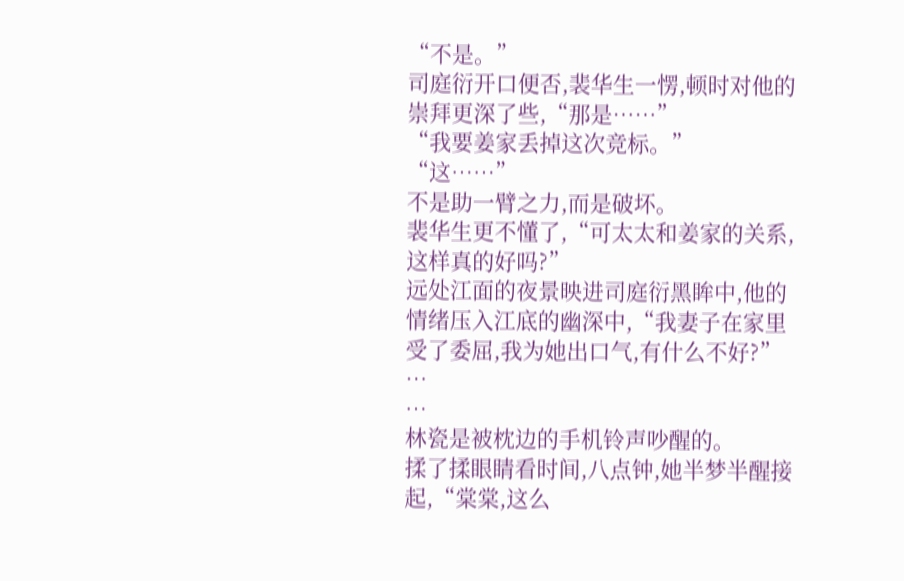“不是。”
司庭衍开口便否,裴华生一愣,顿时对他的崇拜更深了些,“那是……”
“我要姜家丢掉这次竞标。”
“这……”
不是助一臂之力,而是破坏。
裴华生更不懂了,“可太太和姜家的关系,这样真的好吗?”
远处江面的夜景映进司庭衍黑眸中,他的情绪压入江底的幽深中,“我妻子在家里受了委屈,我为她出口气,有什么不好?”
…
…
林瓷是被枕边的手机铃声吵醒的。
揉了揉眼睛看时间,八点钟,她半梦半醒接起,“棠棠,这么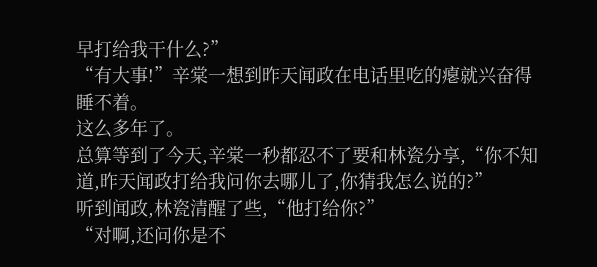早打给我干什么?”
“有大事!”辛棠一想到昨天闻政在电话里吃的瘪就兴奋得睡不着。
这么多年了。
总算等到了今天,辛棠一秒都忍不了要和林瓷分享,“你不知道,昨天闻政打给我问你去哪儿了,你猜我怎么说的?”
听到闻政,林瓷清醒了些,“他打给你?”
“对啊,还问你是不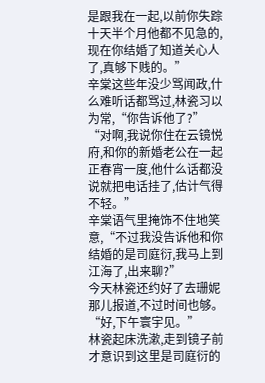是跟我在一起,以前你失踪十天半个月他都不见急的,现在你结婚了知道关心人了,真够下贱的。”
辛棠这些年没少骂闻政,什么难听话都骂过,林瓷习以为常,“你告诉他了?”
“对啊,我说你住在云镜悦府,和你的新婚老公在一起正春宵一度,他什么话都没说就把电话挂了,估计气得不轻。”
辛棠语气里掩饰不住地笑意,“不过我没告诉他和你结婚的是司庭衍,我马上到江海了,出来聊?”
今天林瓷还约好了去珊妮那儿报道,不过时间也够。
“好,下午寰宇见。”
林瓷起床洗漱,走到镜子前才意识到这里是司庭衍的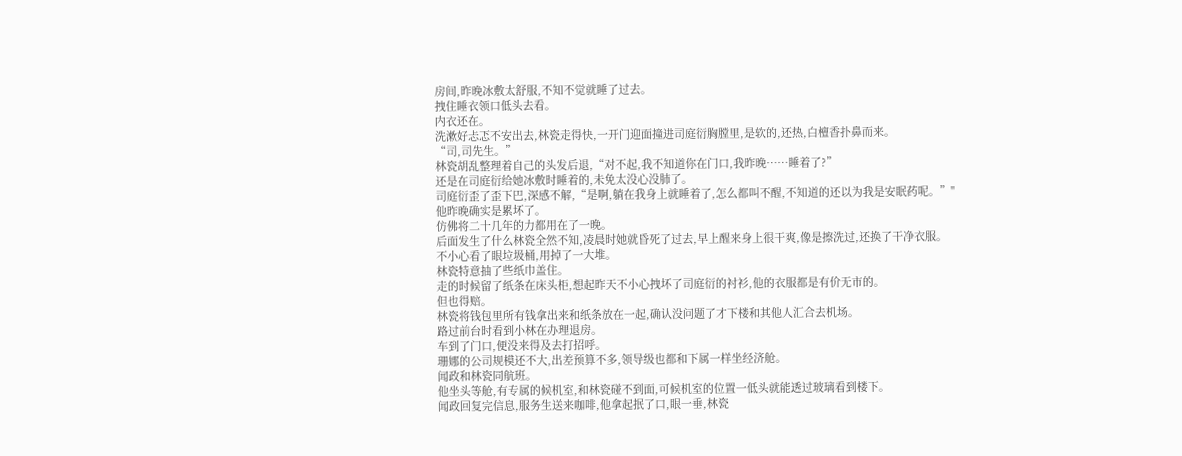房间,昨晚冰敷太舒服,不知不觉就睡了过去。
拽住睡衣领口低头去看。
内衣还在。
洗漱好忐忑不安出去,林瓷走得快,一开门迎面撞进司庭衍胸膛里,是软的,还热,白檀香扑鼻而来。
“司,司先生。”
林瓷胡乱整理着自己的头发后退,“对不起,我不知道你在门口,我昨晚……睡着了?”
还是在司庭衍给她冰敷时睡着的,未免太没心没肺了。
司庭衍歪了歪下巴,深感不解,“是啊,躺在我身上就睡着了,怎么都叫不醒,不知道的还以为我是安眠药呢。”"
他昨晚确实是累坏了。
仿佛将二十几年的力都用在了一晚。
后面发生了什么林瓷全然不知,凌晨时她就昏死了过去,早上醒来身上很干爽,像是擦洗过,还换了干净衣服。
不小心看了眼垃圾桶,用掉了一大堆。
林瓷特意抽了些纸巾盖住。
走的时候留了纸条在床头柜,想起昨天不小心拽坏了司庭衍的衬衫,他的衣服都是有价无市的。
但也得赔。
林瓷将钱包里所有钱拿出来和纸条放在一起,确认没问题了才下楼和其他人汇合去机场。
路过前台时看到小林在办理退房。
车到了门口,便没来得及去打招呼。
珊娜的公司规模还不大,出差预算不多,领导级也都和下属一样坐经济舱。
闻政和林瓷同航班。
他坐头等舱,有专属的候机室,和林瓷碰不到面,可候机室的位置一低头就能透过玻璃看到楼下。
闻政回复完信息,服务生送来咖啡,他拿起抿了口,眼一垂,林瓷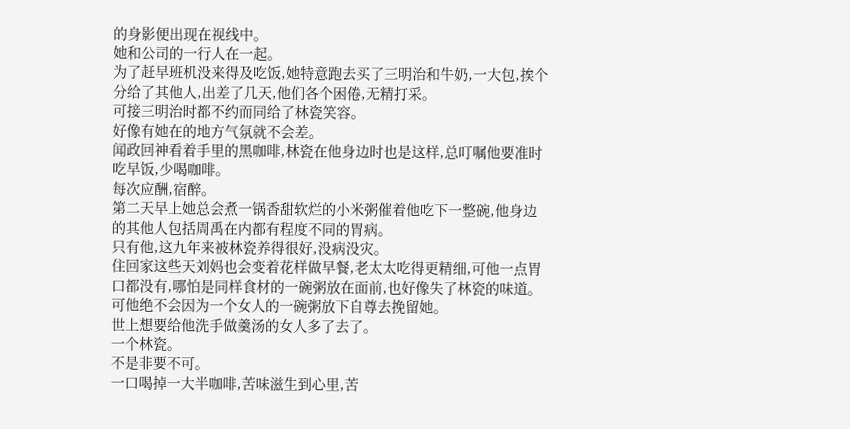的身影便出现在视线中。
她和公司的一行人在一起。
为了赶早班机没来得及吃饭,她特意跑去买了三明治和牛奶,一大包,挨个分给了其他人,出差了几天,他们各个困倦,无精打采。
可接三明治时都不约而同给了林瓷笑容。
好像有她在的地方气氛就不会差。
闻政回神看着手里的黑咖啡,林瓷在他身边时也是这样,总叮嘱他要准时吃早饭,少喝咖啡。
每次应酬,宿醉。
第二天早上她总会煮一锅香甜软烂的小米粥催着他吃下一整碗,他身边的其他人包括周禹在内都有程度不同的胃病。
只有他,这九年来被林瓷养得很好,没病没灾。
住回家这些天刘妈也会变着花样做早餐,老太太吃得更精细,可他一点胃口都没有,哪怕是同样食材的一碗粥放在面前,也好像失了林瓷的味道。
可他绝不会因为一个女人的一碗粥放下自尊去挽留她。
世上想要给他洗手做羹汤的女人多了去了。
一个林瓷。
不是非要不可。
一口喝掉一大半咖啡,苦味滋生到心里,苦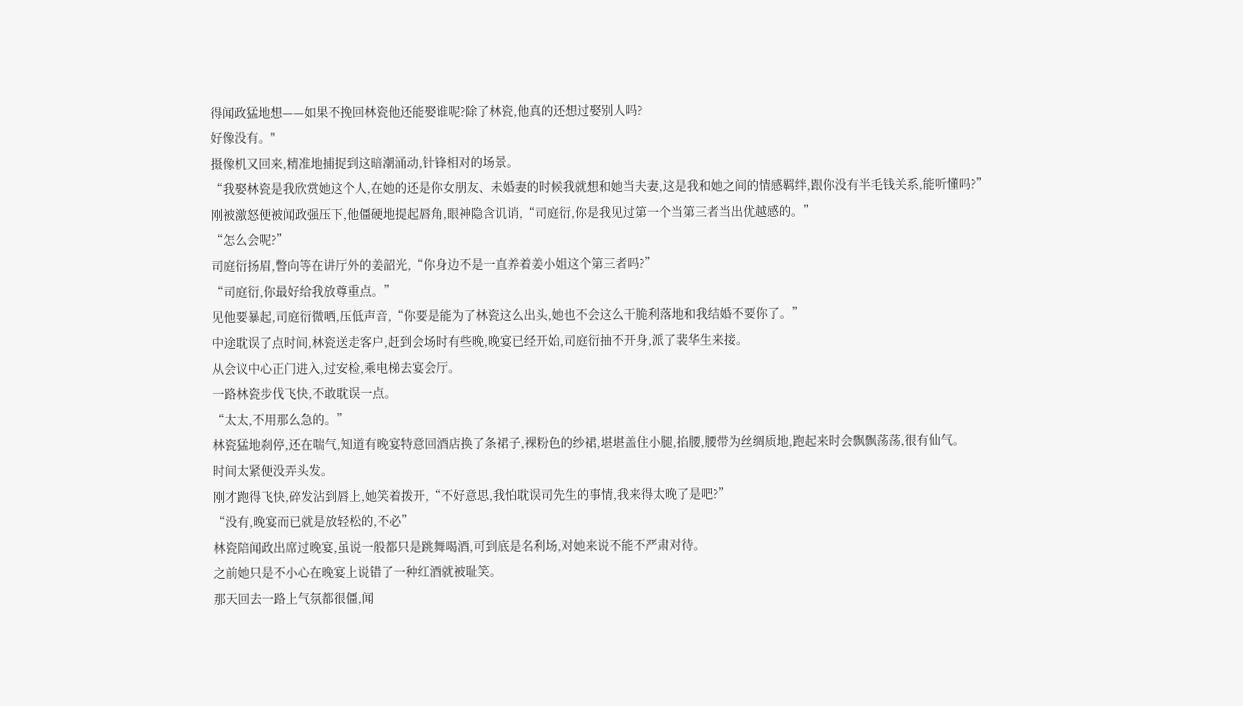得闻政猛地想——如果不挽回林瓷他还能娶谁呢?除了林瓷,他真的还想过娶别人吗?
好像没有。"
摄像机又回来,精准地捕捉到这暗潮涌动,针锋相对的场景。
“我娶林瓷是我欣赏她这个人,在她的还是你女朋友、未婚妻的时候我就想和她当夫妻,这是我和她之间的情感羁绊,跟你没有半毛钱关系,能听懂吗?”
刚被激怒便被闻政强压下,他僵硬地提起唇角,眼神隐含讥诮,“司庭衍,你是我见过第一个当第三者当出优越感的。”
“怎么会呢?”
司庭衍扬眉,瞥向等在讲厅外的姜韶光,“你身边不是一直养着姜小姐这个第三者吗?”
“司庭衍,你最好给我放尊重点。”
见他要暴起,司庭衍微哂,压低声音,“你要是能为了林瓷这么出头,她也不会这么干脆利落地和我结婚不要你了。”
中途耽误了点时间,林瓷送走客户,赶到会场时有些晚,晚宴已经开始,司庭衍抽不开身,派了裴华生来接。
从会议中心正门进入,过安检,乘电梯去宴会厅。
一路林瓷步伐飞快,不敢耽误一点。
“太太,不用那么急的。”
林瓷猛地刹停,还在喘气,知道有晚宴特意回酒店换了条裙子,裸粉色的纱裙,堪堪盖住小腿,掐腰,腰带为丝绸质地,跑起来时会飘飘荡荡,很有仙气。
时间太紧便没弄头发。
刚才跑得飞快,碎发沾到唇上,她笑着拨开,“不好意思,我怕耽误司先生的事情,我来得太晚了是吧?”
“没有,晚宴而已就是放轻松的,不必”
林瓷陪闻政出席过晚宴,虽说一般都只是跳舞喝酒,可到底是名利场,对她来说不能不严肃对待。
之前她只是不小心在晚宴上说错了一种红酒就被耻笑。
那天回去一路上气氛都很僵,闻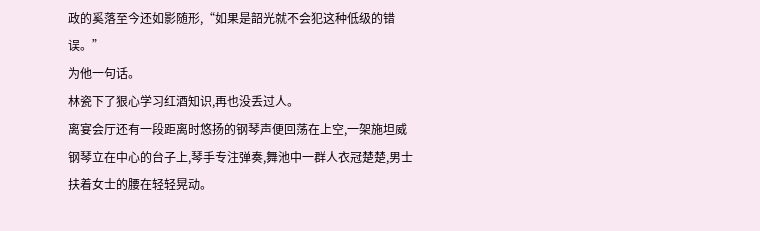政的奚落至今还如影随形,“如果是韶光就不会犯这种低级的错误。”
为他一句话。
林瓷下了狠心学习红酒知识,再也没丢过人。
离宴会厅还有一段距离时悠扬的钢琴声便回荡在上空,一架施坦威钢琴立在中心的台子上,琴手专注弹奏,舞池中一群人衣冠楚楚,男士扶着女士的腰在轻轻晃动。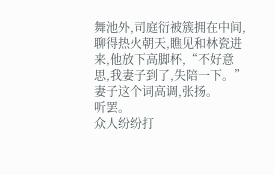舞池外,司庭衍被簇拥在中间,聊得热火朝天,瞧见和林瓷进来,他放下高脚杯,“不好意思,我妻子到了,失陪一下。”
妻子这个词高调,张扬。
听罢。
众人纷纷打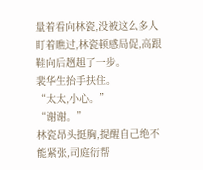量着看向林瓷,没被这么多人盯着瞧过,林瓷顿感局促,高跟鞋向后趔趄了一步。
裴华生抬手扶住。
“太太,小心。”
“谢谢。”
林瓷昂头挺胸,提醒自己绝不能紧张,司庭衍帮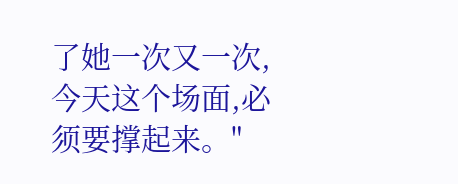了她一次又一次,今天这个场面,必须要撑起来。"